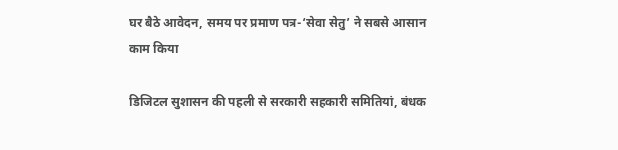घर बैठे आवेदन, समय पर प्रमाण पत्र-‘सेवा सेतु’ ने सबसे आसान काम किया

डिजिटल सुशासन की पहली से सरकारी सहकारी समितियां, बंधक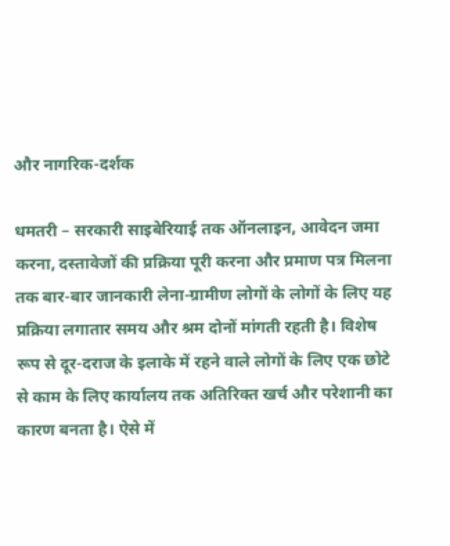और नागरिक-दर्शक

धमतरी – सरकारी साइबेरियाई तक ऑनलाइन, आवेदन जमा करना, दस्तावेजों की प्रक्रिया पूरी करना और प्रमाण पत्र मिलना तक बार-बार जानकारी लेना-ग्रामीण लोगों के लोगों के लिए यह प्रक्रिया लगातार समय और श्रम दोनों मांगती रहती है। विशेष रूप से दूर-दराज के इलाके में रहने वाले लोगों के लिए एक छोटे से काम के लिए कार्यालय तक अतिरिक्त खर्च और परेशानी का कारण बनता है। ऐसे में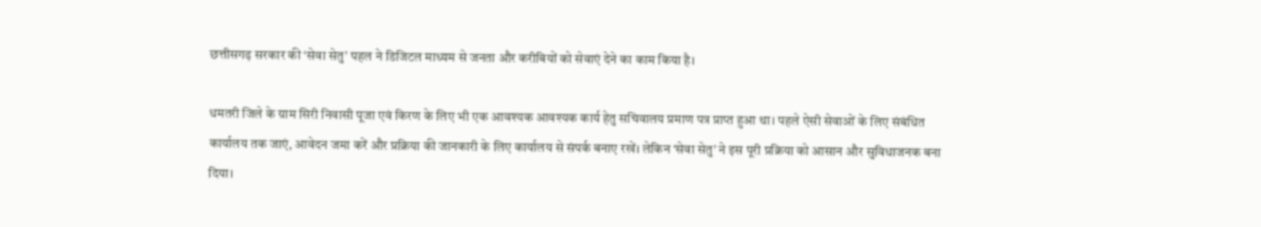छत्तीसगढ़ सरकार की ‘सेवा सेतु’ पहल ने डिजिटल माध्यम से जनता और करीबियों को सेवाएं देने का काम किया है।

धमतरी जिले के ग्राम सिरी निवासी पूजा एवं किरण के लिए भी एक आवश्यक आवश्यक कार्य हेतु सचिवालय प्रमाण पत्र प्राप्त हुआ था। पहले ऐसी सेवाओं के लिए संबंधित कार्यालय तक जाएं, आवेदन जमा करें और प्रक्रिया की जानकारी के लिए कार्यालय से संपर्क बनाए रखें। लेकिन ‘सेवा सेतु’ ने इस पूरी प्रक्रिया को आसान और सुविधाजनक बना दिया।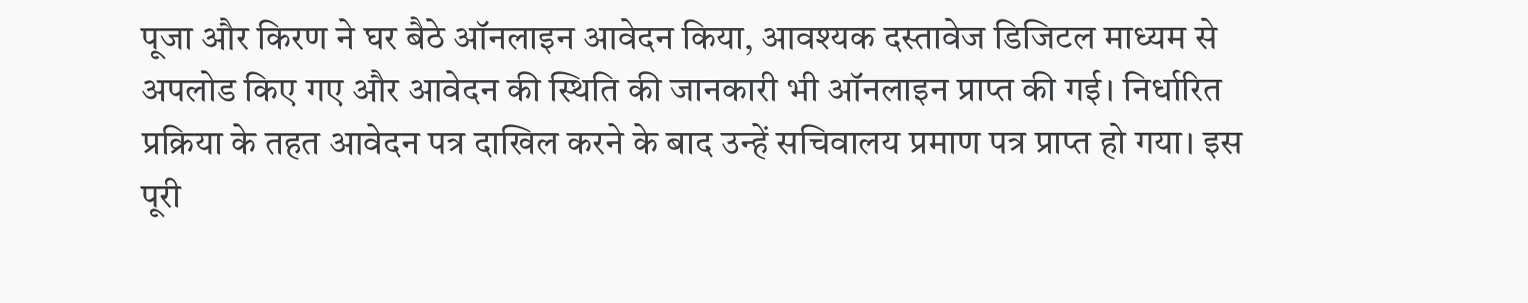पूजा और किरण ने घर बैठे ऑनलाइन आवेदन किया, आवश्यक दस्तावेज डिजिटल माध्यम से अपलोड किए गए और आवेदन की स्थिति की जानकारी भी ऑनलाइन प्राप्त की गई। निर्धारित प्रक्रिया के तहत आवेदन पत्र दाखिल करने के बाद उन्हें सचिवालय प्रमाण पत्र प्राप्त हो गया। इस पूरी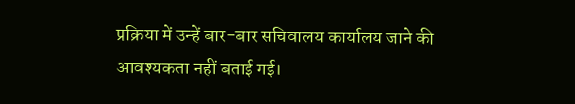प्रक्रिया में उन्हें बार-बार सचिवालय कार्यालय जाने की आवश्यकता नहीं बताई गई।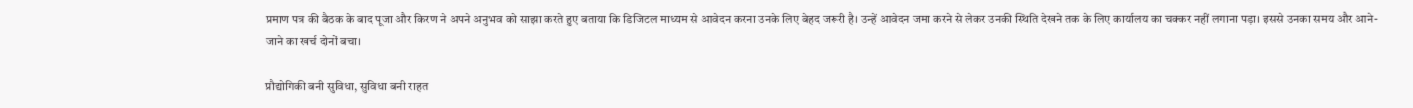प्रमाण पत्र की बैठक के बाद पूजा और किरण ने अपने अनुभव को साझा करते हुए बताया कि डिजिटल माध्यम से आवेदन करना उनके लिए बेहद जरूरी है। उन्हें आवेदन जमा करने से लेकर उनकी स्थिति देखने तक के लिए कार्यालय का चक्कर नहीं लगाना पड़ा। इससे उनका समय और आने-जाने का खर्च दोनों बचा।

प्रौद्योगिकी बनी सुविधा, सुविधा बनी राहत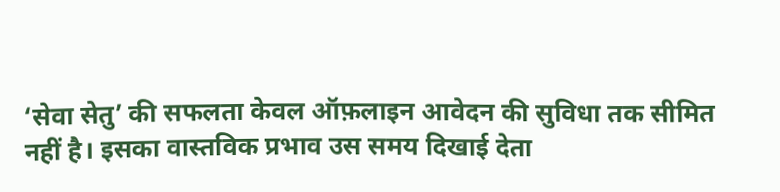‘सेवा सेतु’ की सफलता केवल ऑफ़लाइन आवेदन की सुविधा तक सीमित नहीं है। इसका वास्तविक प्रभाव उस समय दिखाई देता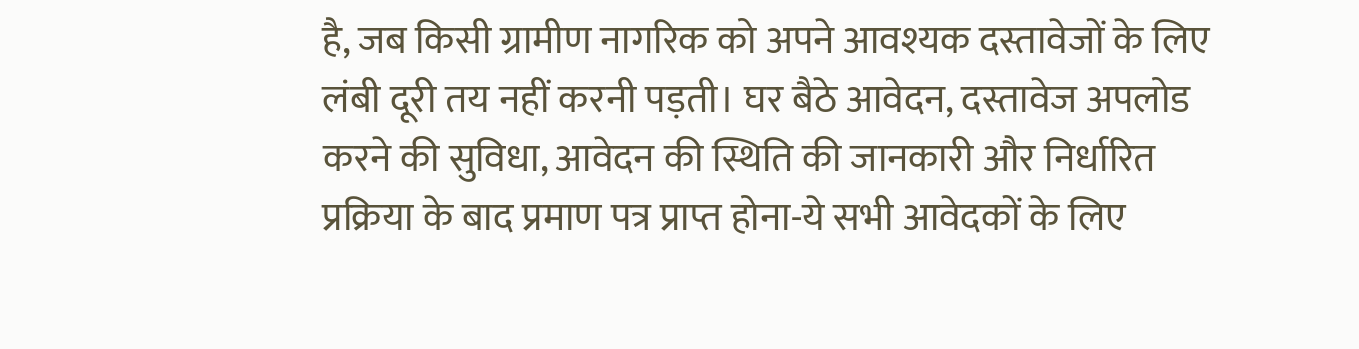है, जब किसी ग्रामीण नागरिक को अपने आवश्यक दस्तावेजों के लिए लंबी दूरी तय नहीं करनी पड़ती। घर बैठे आवेदन, दस्तावेज अपलोड करने की सुविधा, आवेदन की स्थिति की जानकारी और निर्धारित प्रक्रिया के बाद प्रमाण पत्र प्राप्त होना-ये सभी आवेदकों के लिए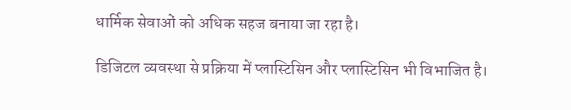धार्मिक सेवाओं को अधिक सहज बनाया जा रहा है।

डिजिटल व्यवस्था से प्रक्रिया में प्लास्टिसिन और प्लास्टिसिन भी विभाजित है।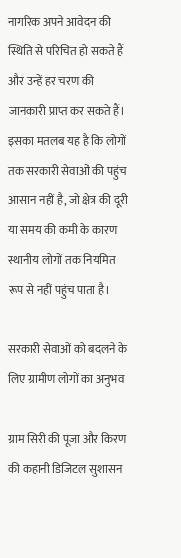नागरिक अपने आवेदन की स्थिति से परिचित हो सकते हैं और उन्हें हर चरण की जानकारी प्राप्त कर सकते हैं। इसका मतलब यह है कि लोगों तक सरकारी सेवाओं की पहुंच आसान नहीं है, जो क्षेत्र की दूरी या समय की कमी के कारण स्थानीय लोगों तक नियमित रूप से नहीं पहुंच पाता है।

सरकारी सेवाओं को बदलने के लिए ग्रामीण लोगों का अनुभव

ग्राम सिरी की पूजा और किरण की कहानी डिजिटल सुशासन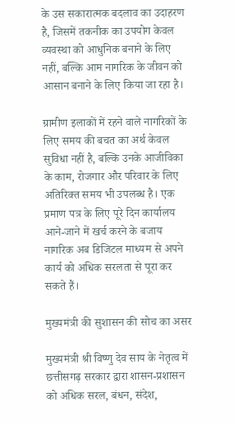के उस सकारात्मक बदलाव का उदाहरण है, जिसमें तकनीक का उपयोग केवल व्यवस्था को आधुनिक बनाने के लिए नहीं, बल्कि आम नागरिक के जीवन को आसान बनाने के लिए किया जा रहा है।

ग्रामीण इलाकों में रहने वाले नागरिकों के लिए समय की बचत का अर्थ केवल सुविधा नहीं है, बल्कि उनके आजीविका के काम, रोजगार और परिवार के लिए अतिरिक्त समय भी उपलब्ध है। एक प्रमाण पत्र के लिए पूरे दिन कार्यालय आने-जाने में खर्च करने के बजाय नागरिक अब डिजिटल माध्यम से अपने कार्य को अधिक सरलता से पूरा कर सकते हैं।

मुख्यमंत्री की सुशासन की सोच का असर

मुख्यमंत्री श्री विष्णु देव साय के नेतृत्व में छत्तीसगढ़ सरकार द्वारा शासन-प्रशासन को अधिक सरल, बंधन, संदेश,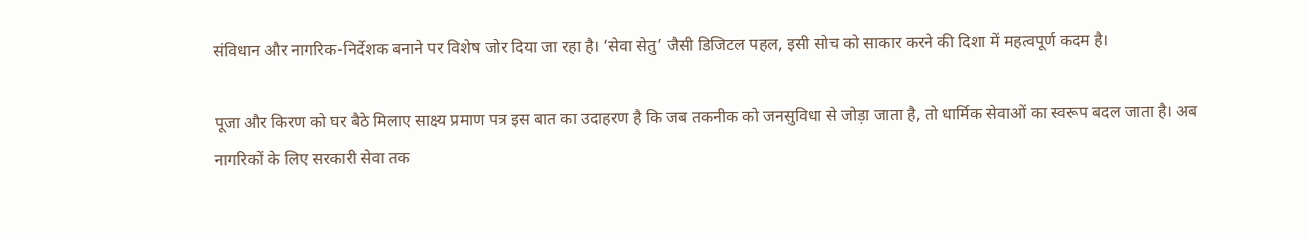संविधान और नागरिक-निर्देशक बनाने पर विशेष जोर दिया जा रहा है। ‘सेवा सेतु’ जैसी डिजिटल पहल, इसी सोच को साकार करने की दिशा में महत्वपूर्ण कदम है।

पूजा और किरण को घर बैठे मिलाए साक्ष्य प्रमाण पत्र इस बात का उदाहरण है कि जब तकनीक को जनसुविधा से जोड़ा जाता है, तो धार्मिक सेवाओं का स्वरूप बदल जाता है। अब नागरिकों के लिए सरकारी सेवा तक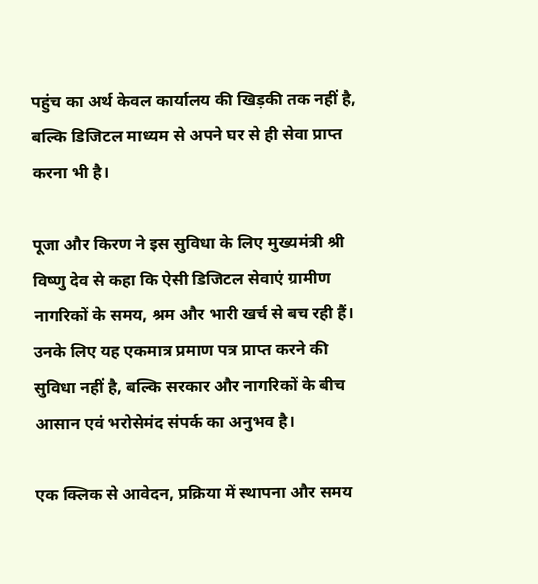पहुंच का अर्थ केवल कार्यालय की खिड़की तक नहीं है, बल्कि डिजिटल माध्यम से अपने घर से ही सेवा प्राप्त करना भी है।

पूजा और किरण ने इस सुविधा के लिए मुख्यमंत्री श्री विष्णु देव से कहा कि ऐसी डिजिटल सेवाएं ग्रामीण नागरिकों के समय, श्रम और भारी खर्च से बच रही हैं। उनके लिए यह एकमात्र प्रमाण पत्र प्राप्त करने की सुविधा नहीं है, बल्कि सरकार और नागरिकों के बीच आसान एवं भरोसेमंद संपर्क का अनुभव है।

एक क्लिक से आवेदन, प्रक्रिया में स्थापना और समय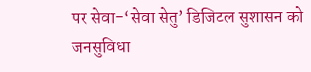पर सेवा-‘सेवा सेतु’ डिजिटल सुशासन को जनसुविधा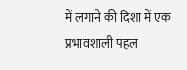में लगाने की दिशा में एक प्रभावशाली पहल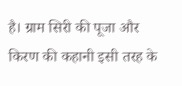है। ग्राम सिरी की पूजा और किरण की कहानी इसी तरह के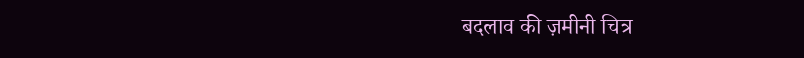बदलाव की ज़मीनी चित्र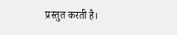प्रस्तुत करती है।